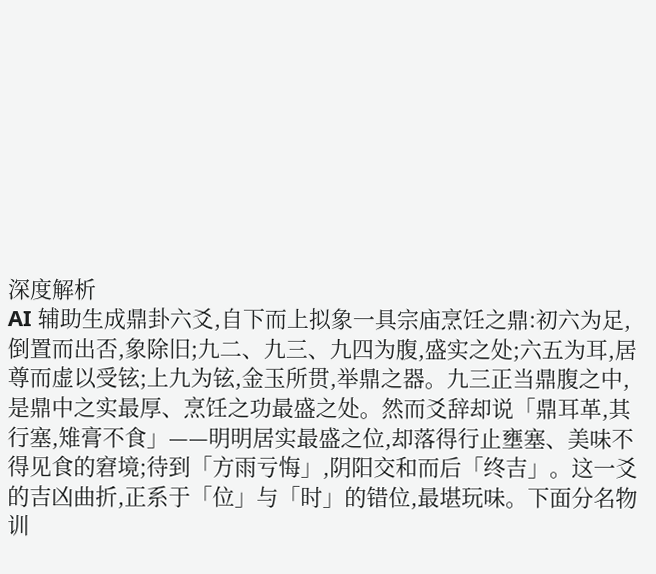深度解析
AI 辅助生成鼎卦六爻,自下而上拟象一具宗庙烹饪之鼎:初六为足,倒置而出否,象除旧;九二、九三、九四为腹,盛实之处;六五为耳,居尊而虚以受铉;上九为铉,金玉所贯,举鼎之器。九三正当鼎腹之中,是鼎中之实最厚、烹饪之功最盛之处。然而爻辞却说「鼎耳革,其行塞,雉膏不食」——明明居实最盛之位,却落得行止壅塞、美味不得见食的窘境;待到「方雨亏悔」,阴阳交和而后「终吉」。这一爻的吉凶曲折,正系于「位」与「时」的错位,最堪玩味。下面分名物训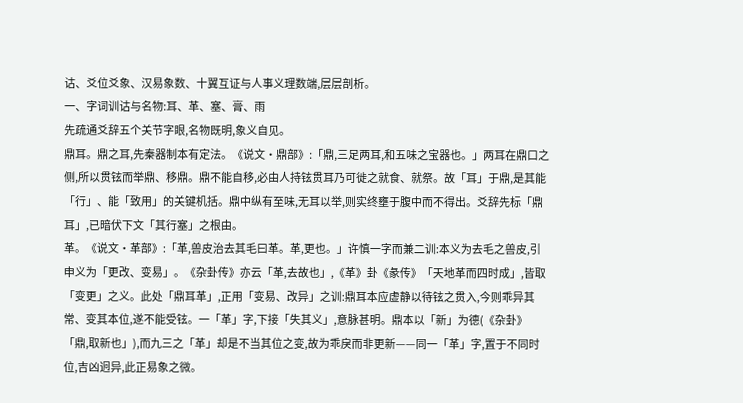诂、爻位爻象、汉易象数、十翼互证与人事义理数端,层层剖析。
一、字词训诂与名物:耳、革、塞、膏、雨
先疏通爻辞五个关节字眼,名物既明,象义自见。
鼎耳。鼎之耳,先秦器制本有定法。《说文·鼎部》:「鼎,三足两耳,和五味之宝器也。」两耳在鼎口之侧,所以贯铉而举鼎、移鼎。鼎不能自移,必由人持铉贯耳乃可徙之就食、就祭。故「耳」于鼎,是其能「行」、能「致用」的关键机括。鼎中纵有至味,无耳以举,则实终壅于腹中而不得出。爻辞先标「鼎耳」,已暗伏下文「其行塞」之根由。
革。《说文·革部》:「革,兽皮治去其毛曰革。革,更也。」许慎一字而兼二训:本义为去毛之兽皮,引申义为「更改、变易」。《杂卦传》亦云「革,去故也」,《革》卦《彖传》「天地革而四时成」,皆取「变更」之义。此处「鼎耳革」,正用「变易、改异」之训:鼎耳本应虚静以待铉之贯入,今则乖异其常、变其本位,遂不能受铉。一「革」字,下接「失其义」,意脉甚明。鼎本以「新」为德(《杂卦》「鼎,取新也」),而九三之「革」却是不当其位之变,故为乖戾而非更新——同一「革」字,置于不同时位,吉凶迥异,此正易象之微。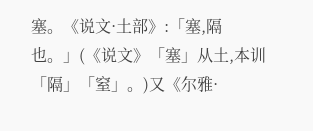塞。《说文·土部》:「塞,隔也。」(《说文》「塞」从土,本训「隔」「窒」。)又《尔雅·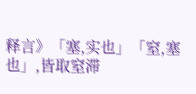释言》「塞,实也」「窒,塞也」,皆取窒滞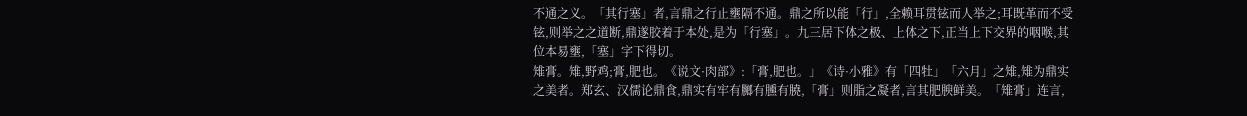不通之义。「其行塞」者,言鼎之行止壅隔不通。鼎之所以能「行」,全赖耳贯铉而人举之;耳既革而不受铉,则举之之道断,鼎遂胶着于本处,是为「行塞」。九三居下体之极、上体之下,正当上下交界的咽喉,其位本易壅,「塞」字下得切。
雉膏。雉,野鸡;膏,肥也。《说文·肉部》:「膏,肥也。」《诗·小雅》有「四牡」「六月」之雉,雉为鼎实之美者。郑玄、汉儒论鼎食,鼎实有牢有膷有臐有膮,「膏」则脂之凝者,言其肥腴鲜美。「雉膏」连言,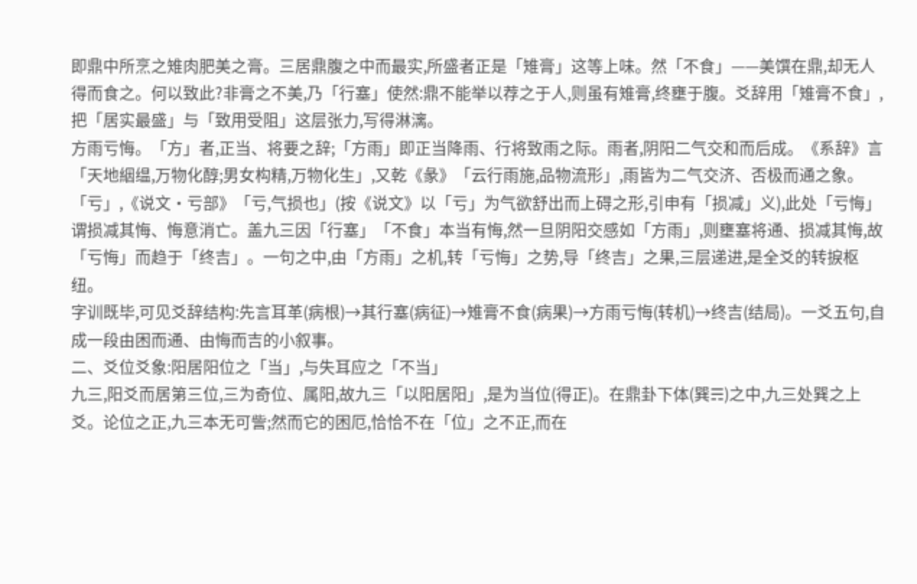即鼎中所烹之雉肉肥美之膏。三居鼎腹之中而最实,所盛者正是「雉膏」这等上味。然「不食」——美馔在鼎,却无人得而食之。何以致此?非膏之不美,乃「行塞」使然:鼎不能举以荐之于人,则虽有雉膏,终壅于腹。爻辞用「雉膏不食」,把「居实最盛」与「致用受阻」这层张力,写得淋漓。
方雨亏悔。「方」者,正当、将要之辞;「方雨」即正当降雨、行将致雨之际。雨者,阴阳二气交和而后成。《系辞》言「天地絪缊,万物化醇;男女构精,万物化生」,又乾《彖》「云行雨施,品物流形」,雨皆为二气交济、否极而通之象。「亏」,《说文·亏部》「亏,气损也」(按《说文》以「亏」为气欲舒出而上碍之形,引申有「损减」义),此处「亏悔」谓损减其悔、悔意消亡。盖九三因「行塞」「不食」本当有悔,然一旦阴阳交感如「方雨」,则壅塞将通、损减其悔,故「亏悔」而趋于「终吉」。一句之中,由「方雨」之机,转「亏悔」之势,导「终吉」之果,三层递进,是全爻的转捩枢纽。
字训既毕,可见爻辞结构:先言耳革(病根)→其行塞(病征)→雉膏不食(病果)→方雨亏悔(转机)→终吉(结局)。一爻五句,自成一段由困而通、由悔而吉的小叙事。
二、爻位爻象:阳居阳位之「当」,与失耳应之「不当」
九三,阳爻而居第三位,三为奇位、属阳,故九三「以阳居阳」,是为当位(得正)。在鼎卦下体(巽☴)之中,九三处巽之上爻。论位之正,九三本无可訾;然而它的困厄,恰恰不在「位」之不正,而在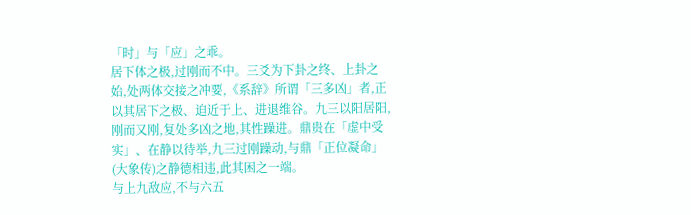「时」与「应」之乖。
居下体之极,过刚而不中。三爻为下卦之终、上卦之始,处两体交接之冲要,《系辞》所谓「三多凶」者,正以其居下之极、迫近于上、进退维谷。九三以阳居阳,刚而又刚,复处多凶之地,其性躁进。鼎贵在「虚中受实」、在静以待举,九三过刚躁动,与鼎「正位凝命」(大象传)之静德相违,此其困之一端。
与上九敌应,不与六五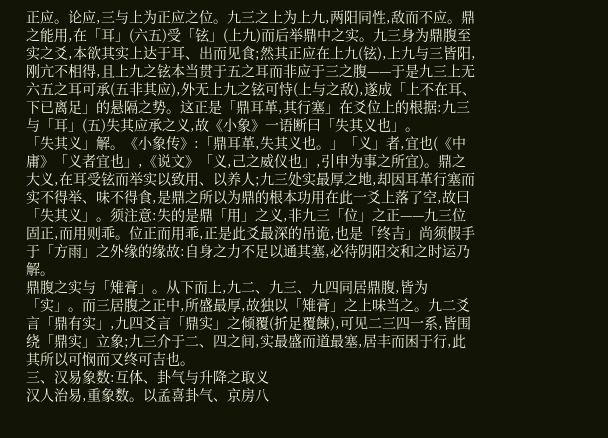正应。论应,三与上为正应之位。九三之上为上九,两阳同性,敌而不应。鼎之能用,在「耳」(六五)受「铉」(上九)而后举鼎中之实。九三身为鼎腹至实之爻,本欲其实上达于耳、出而见食;然其正应在上九(铉),上九与三皆阳,刚亢不相得,且上九之铉本当贯于五之耳而非应于三之腹——于是九三上无六五之耳可承(五非其应),外无上九之铉可恃(上与之敌),遂成「上不在耳、下已离足」的悬隔之势。这正是「鼎耳革,其行塞」在爻位上的根据:九三与「耳」(五)失其应承之义,故《小象》一语断曰「失其义也」。
「失其义」解。《小象传》:「鼎耳革,失其义也。」「义」者,宜也(《中庸》「义者宜也」,《说文》「义,己之威仪也」,引申为事之所宜)。鼎之大义,在耳受铉而举实以致用、以养人;九三处实最厚之地,却因耳革行塞而实不得举、味不得食,是鼎之所以为鼎的根本功用在此一爻上落了空,故曰「失其义」。须注意:失的是鼎「用」之义,非九三「位」之正——九三位固正,而用则乖。位正而用乖,正是此爻最深的吊诡,也是「终吉」尚须假手于「方雨」之外缘的缘故:自身之力不足以通其塞,必待阴阳交和之时运乃解。
鼎腹之实与「雉膏」。从下而上,九二、九三、九四同居鼎腹,皆为「实」。而三居腹之正中,所盛最厚,故独以「雉膏」之上味当之。九二爻言「鼎有实」,九四爻言「鼎实」之倾覆(折足覆餗),可见二三四一系,皆围绕「鼎实」立象;九三介于二、四之间,实最盛而道最塞,居丰而困于行,此其所以可悯而又终可吉也。
三、汉易象数:互体、卦气与升降之取义
汉人治易,重象数。以孟喜卦气、京房八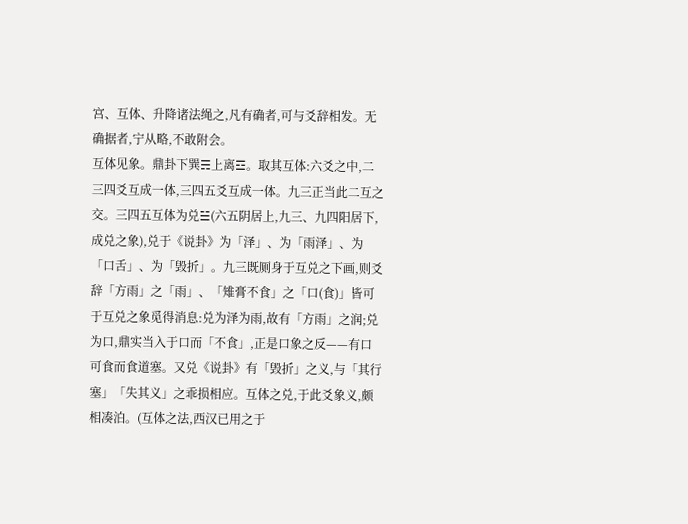宫、互体、升降诸法绳之,凡有确者,可与爻辞相发。无确据者,宁从略,不敢附会。
互体见象。鼎卦下巽☴上离☲。取其互体:六爻之中,二三四爻互成一体,三四五爻互成一体。九三正当此二互之交。三四五互体为兑☱(六五阴居上,九三、九四阳居下,成兑之象),兑于《说卦》为「泽」、为「雨泽」、为「口舌」、为「毁折」。九三既厕身于互兑之下画,则爻辞「方雨」之「雨」、「雉膏不食」之「口(食)」皆可于互兑之象觅得消息:兑为泽为雨,故有「方雨」之润;兑为口,鼎实当入于口而「不食」,正是口象之反——有口可食而食道塞。又兑《说卦》有「毁折」之义,与「其行塞」「失其义」之乖损相应。互体之兑,于此爻象义,颇相凑泊。(互体之法,西汉已用之于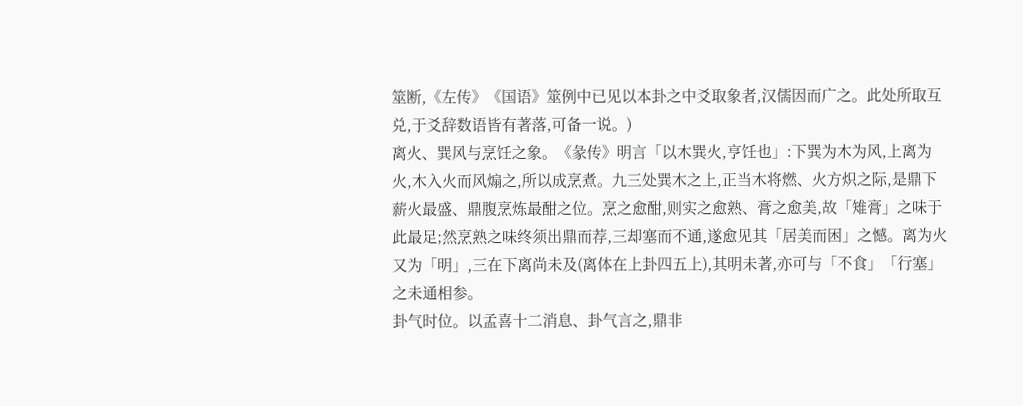筮断,《左传》《国语》筮例中已见以本卦之中爻取象者,汉儒因而广之。此处所取互兑,于爻辞数语皆有著落,可备一说。)
离火、巽风与烹饪之象。《彖传》明言「以木巽火,亨饪也」:下巽为木为风,上离为火,木入火而风煽之,所以成烹煮。九三处巽木之上,正当木将燃、火方炽之际,是鼎下薪火最盛、鼎腹烹炼最酣之位。烹之愈酣,则实之愈熟、膏之愈美,故「雉膏」之味于此最足;然烹熟之味终须出鼎而荐,三却塞而不通,遂愈见其「居美而困」之憾。离为火又为「明」,三在下离尚未及(离体在上卦四五上),其明未著,亦可与「不食」「行塞」之未通相参。
卦气时位。以孟喜十二消息、卦气言之,鼎非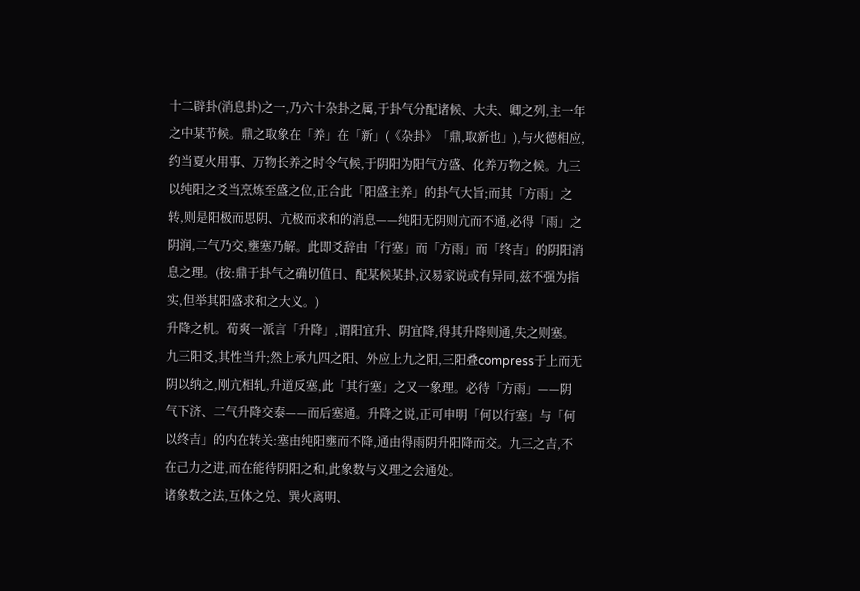十二辟卦(消息卦)之一,乃六十杂卦之属,于卦气分配诸候、大夫、卿之列,主一年之中某节候。鼎之取象在「养」在「新」(《杂卦》「鼎,取新也」),与火德相应,约当夏火用事、万物长养之时令气候,于阴阳为阳气方盛、化养万物之候。九三以纯阳之爻当烹炼至盛之位,正合此「阳盛主养」的卦气大旨;而其「方雨」之转,则是阳极而思阴、亢极而求和的消息——纯阳无阴则亢而不通,必得「雨」之阴润,二气乃交,壅塞乃解。此即爻辞由「行塞」而「方雨」而「终吉」的阴阳消息之理。(按:鼎于卦气之确切值日、配某候某卦,汉易家说或有异同,兹不强为指实,但举其阳盛求和之大义。)
升降之机。荀爽一派言「升降」,谓阳宜升、阴宜降,得其升降则通,失之则塞。九三阳爻,其性当升;然上承九四之阳、外应上九之阳,三阳叠compress于上而无阴以纳之,刚亢相轧,升道反塞,此「其行塞」之又一象理。必待「方雨」——阴气下济、二气升降交泰——而后塞通。升降之说,正可申明「何以行塞」与「何以终吉」的内在转关:塞由纯阳壅而不降,通由得雨阴升阳降而交。九三之吉,不在己力之进,而在能待阴阳之和,此象数与义理之会通处。
诸象数之法,互体之兑、巽火离明、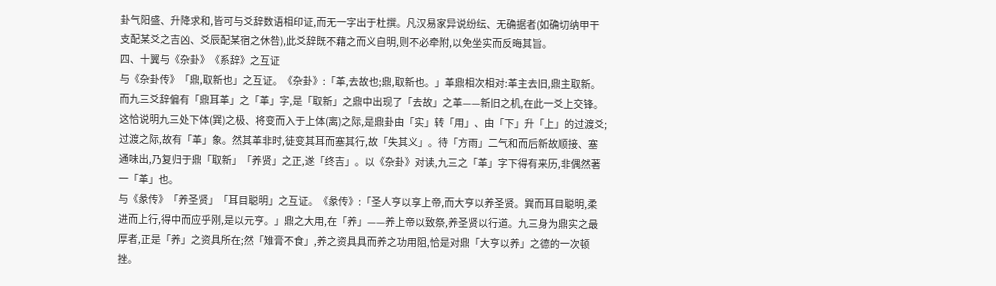卦气阳盛、升降求和,皆可与爻辞数语相印证,而无一字出于杜撰。凡汉易家异说纷纭、无确据者(如确切纳甲干支配某爻之吉凶、爻辰配某宿之休咎),此爻辞既不藉之而义自明,则不必牵附,以免坐实而反晦其旨。
四、十翼与《杂卦》《系辞》之互证
与《杂卦传》「鼎,取新也」之互证。《杂卦》:「革,去故也;鼎,取新也。」革鼎相次相对:革主去旧,鼎主取新。而九三爻辞偏有「鼎耳革」之「革」字,是「取新」之鼎中出现了「去故」之革——新旧之机,在此一爻上交锋。这恰说明九三处下体(巽)之极、将变而入于上体(离)之际,是鼎卦由「实」转「用」、由「下」升「上」的过渡爻;过渡之际,故有「革」象。然其革非时,徒变其耳而塞其行,故「失其义」。待「方雨」二气和而后新故顺接、塞通味出,乃复归于鼎「取新」「养贤」之正,遂「终吉」。以《杂卦》对读,九三之「革」字下得有来历,非偶然著一「革」也。
与《彖传》「养圣贤」「耳目聪明」之互证。《彖传》:「圣人亨以享上帝,而大亨以养圣贤。巽而耳目聪明,柔进而上行,得中而应乎刚,是以元亨。」鼎之大用,在「养」——养上帝以致祭,养圣贤以行道。九三身为鼎实之最厚者,正是「养」之资具所在;然「雉膏不食」,养之资具具而养之功用阻,恰是对鼎「大亨以养」之德的一次顿挫。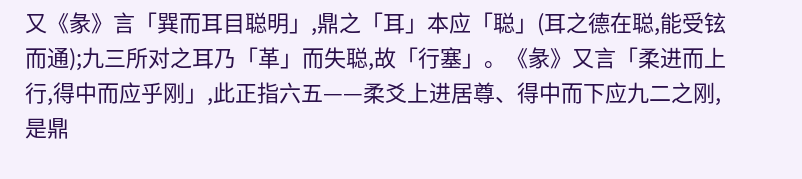又《彖》言「巽而耳目聪明」,鼎之「耳」本应「聪」(耳之德在聪,能受铉而通);九三所对之耳乃「革」而失聪,故「行塞」。《彖》又言「柔进而上行,得中而应乎刚」,此正指六五——柔爻上进居尊、得中而下应九二之刚,是鼎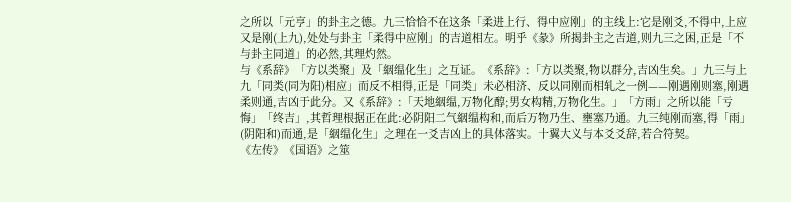之所以「元亨」的卦主之德。九三恰恰不在这条「柔进上行、得中应刚」的主线上:它是刚爻,不得中,上应又是刚(上九),处处与卦主「柔得中应刚」的吉道相左。明乎《彖》所揭卦主之吉道,则九三之困,正是「不与卦主同道」的必然,其理灼然。
与《系辞》「方以类聚」及「絪缊化生」之互证。《系辞》:「方以类聚,物以群分,吉凶生矣。」九三与上九「同类(同为阳)相应」而反不相得,正是「同类」未必相济、反以同刚而相轧之一例——刚遇刚则塞,刚遇柔则通,吉凶于此分。又《系辞》:「天地絪缊,万物化醇;男女构精,万物化生。」「方雨」之所以能「亏悔」「终吉」,其哲理根据正在此:必阴阳二气絪缊构和,而后万物乃生、壅塞乃通。九三纯刚而塞,得「雨」(阴阳和)而通,是「絪缊化生」之理在一爻吉凶上的具体落实。十翼大义与本爻爻辞,若合符契。
《左传》《国语》之筮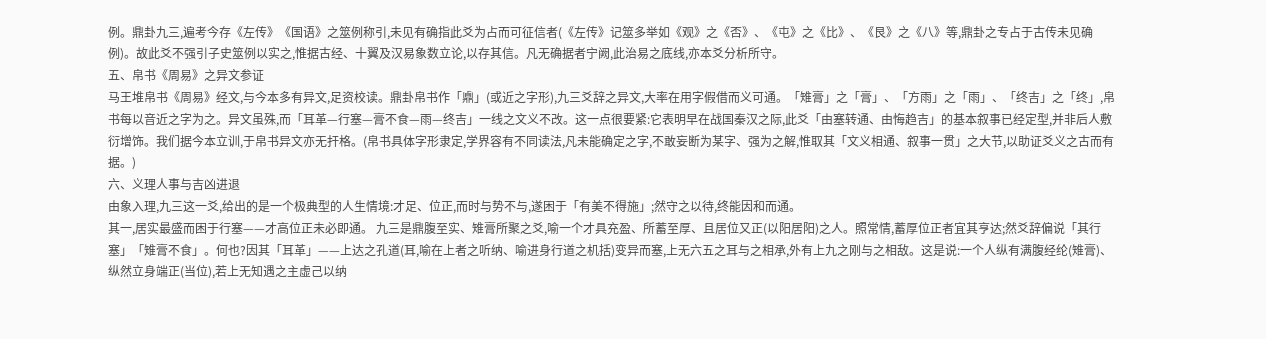例。鼎卦九三,遍考今存《左传》《国语》之筮例称引,未见有确指此爻为占而可征信者(《左传》记筮多举如《观》之《否》、《屯》之《比》、《艮》之《八》等,鼎卦之专占于古传未见确例)。故此爻不强引子史筮例以实之,惟据古经、十翼及汉易象数立论,以存其信。凡无确据者宁阙,此治易之底线,亦本爻分析所守。
五、帛书《周易》之异文参证
马王堆帛书《周易》经文,与今本多有异文,足资校读。鼎卦帛书作「鼑」(或近之字形),九三爻辞之异文,大率在用字假借而义可通。「雉膏」之「膏」、「方雨」之「雨」、「终吉」之「终」,帛书每以音近之字为之。异文虽殊,而「耳革—行塞—膏不食—雨—终吉」一线之文义不改。这一点很要紧:它表明早在战国秦汉之际,此爻「由塞转通、由悔趋吉」的基本叙事已经定型,并非后人敷衍增饰。我们据今本立训,于帛书异文亦无扞格。(帛书具体字形隶定,学界容有不同读法,凡未能确定之字,不敢妄断为某字、强为之解,惟取其「文义相通、叙事一贯」之大节,以助证爻义之古而有据。)
六、义理人事与吉凶进退
由象入理,九三这一爻,给出的是一个极典型的人生情境:才足、位正,而时与势不与,遂困于「有美不得施」;然守之以待,终能因和而通。
其一,居实最盛而困于行塞——才高位正未必即通。 九三是鼎腹至实、雉膏所聚之爻,喻一个才具充盈、所蓄至厚、且居位又正(以阳居阳)之人。照常情,蓄厚位正者宜其亨达;然爻辞偏说「其行塞」「雉膏不食」。何也?因其「耳革」——上达之孔道(耳,喻在上者之听纳、喻进身行道之机括)变异而塞,上无六五之耳与之相承,外有上九之刚与之相敌。这是说:一个人纵有满腹经纶(雉膏)、纵然立身端正(当位),若上无知遇之主虚己以纳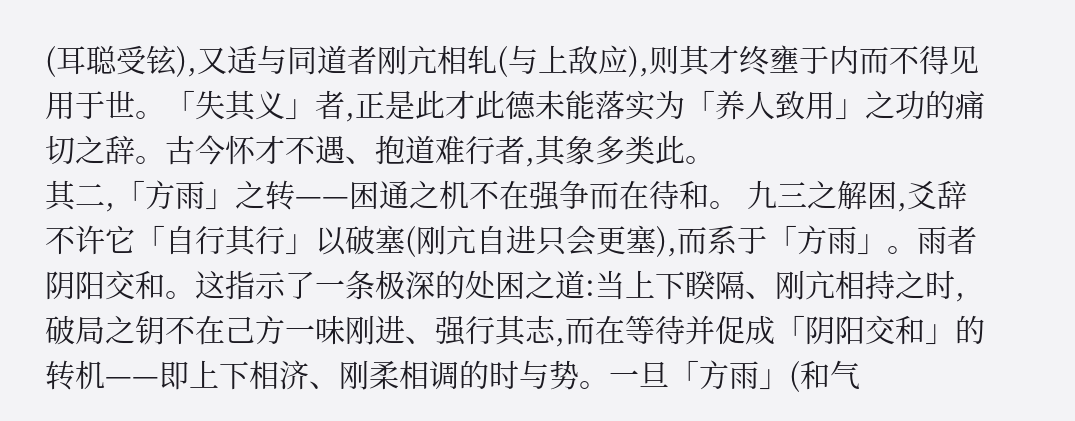(耳聪受铉),又适与同道者刚亢相轧(与上敌应),则其才终壅于内而不得见用于世。「失其义」者,正是此才此德未能落实为「养人致用」之功的痛切之辞。古今怀才不遇、抱道难行者,其象多类此。
其二,「方雨」之转——困通之机不在强争而在待和。 九三之解困,爻辞不许它「自行其行」以破塞(刚亢自进只会更塞),而系于「方雨」。雨者阴阳交和。这指示了一条极深的处困之道:当上下睽隔、刚亢相持之时,破局之钥不在己方一味刚进、强行其志,而在等待并促成「阴阳交和」的转机——即上下相济、刚柔相调的时与势。一旦「方雨」(和气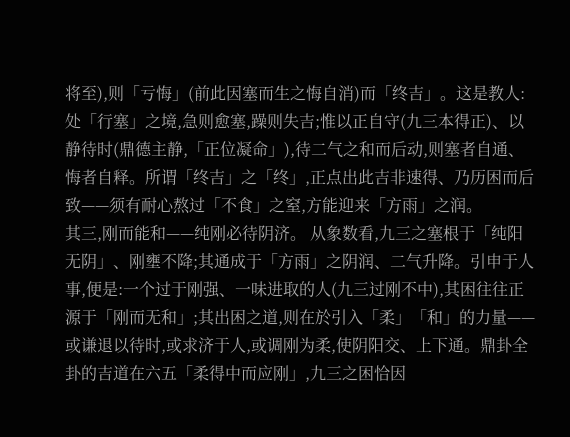将至),则「亏悔」(前此因塞而生之悔自消)而「终吉」。这是教人:处「行塞」之境,急则愈塞,躁则失吉;惟以正自守(九三本得正)、以静待时(鼎德主静,「正位凝命」),待二气之和而后动,则塞者自通、悔者自释。所谓「终吉」之「终」,正点出此吉非速得、乃历困而后致——须有耐心熬过「不食」之窒,方能迎来「方雨」之润。
其三,刚而能和——纯刚必待阴济。 从象数看,九三之塞根于「纯阳无阴」、刚壅不降;其通成于「方雨」之阴润、二气升降。引申于人事,便是:一个过于刚强、一味进取的人(九三过刚不中),其困往往正源于「刚而无和」;其出困之道,则在於引入「柔」「和」的力量——或谦退以待时,或求济于人,或调刚为柔,使阴阳交、上下通。鼎卦全卦的吉道在六五「柔得中而应刚」,九三之困恰因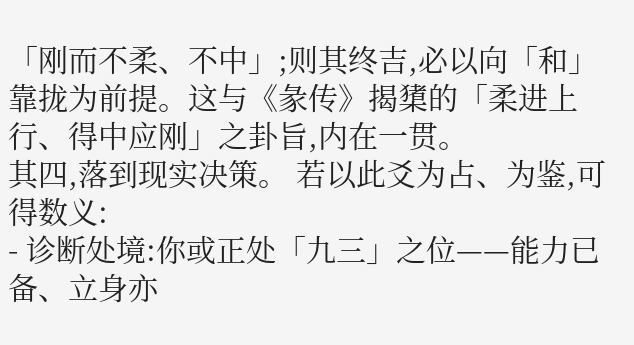「刚而不柔、不中」;则其终吉,必以向「和」靠拢为前提。这与《彖传》揭橥的「柔进上行、得中应刚」之卦旨,内在一贯。
其四,落到现实决策。 若以此爻为占、为鉴,可得数义:
- 诊断处境:你或正处「九三」之位——能力已备、立身亦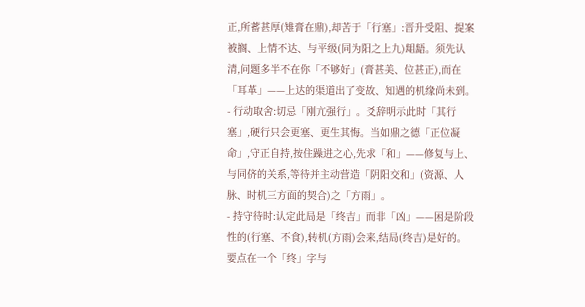正,所蓄甚厚(雉膏在鼎),却苦于「行塞」:晋升受阻、提案被搁、上情不达、与平级(同为阳之上九)龃龉。须先认清,问题多半不在你「不够好」(膏甚美、位甚正),而在「耳革」——上达的渠道出了变故、知遇的机缘尚未到。
- 行动取舍:切忌「刚亢强行」。爻辞明示此时「其行塞」,硬行只会更塞、更生其悔。当如鼎之德「正位凝命」,守正自持,按住躁进之心,先求「和」——修复与上、与同侪的关系,等待并主动营造「阴阳交和」(资源、人脉、时机三方面的契合)之「方雨」。
- 持守待时:认定此局是「终吉」而非「凶」——困是阶段性的(行塞、不食),转机(方雨)会来,结局(终吉)是好的。要点在一个「终」字与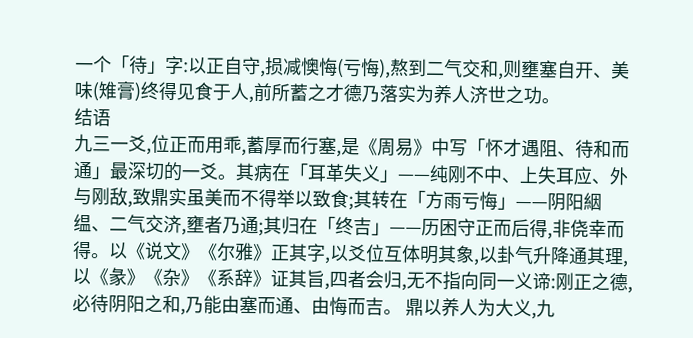一个「待」字:以正自守,损减懊悔(亏悔),熬到二气交和,则壅塞自开、美味(雉膏)终得见食于人,前所蓄之才德乃落实为养人济世之功。
结语
九三一爻,位正而用乖,蓄厚而行塞,是《周易》中写「怀才遇阻、待和而通」最深切的一爻。其病在「耳革失义」——纯刚不中、上失耳应、外与刚敌,致鼎实虽美而不得举以致食;其转在「方雨亏悔」——阴阳絪缊、二气交济,壅者乃通;其归在「终吉」——历困守正而后得,非侥幸而得。以《说文》《尔雅》正其字,以爻位互体明其象,以卦气升降通其理,以《彖》《杂》《系辞》证其旨,四者会归,无不指向同一义谛:刚正之德,必待阴阳之和,乃能由塞而通、由悔而吉。 鼎以养人为大义,九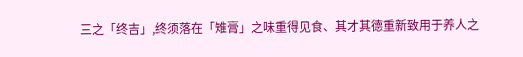三之「终吉」,终须落在「雉膏」之味重得见食、其才其德重新致用于养人之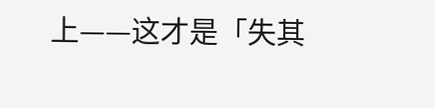上——这才是「失其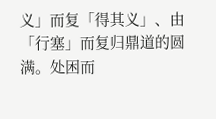义」而复「得其义」、由「行塞」而复归鼎道的圆满。处困而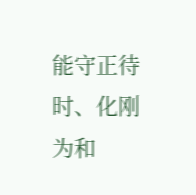能守正待时、化刚为和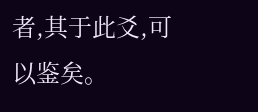者,其于此爻,可以鉴矣。